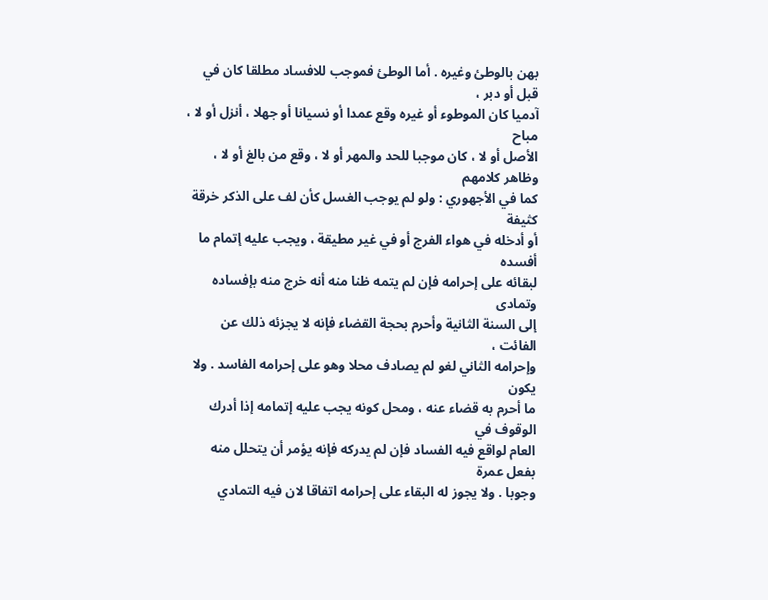بهن بالوطئ وغيره . أما الوطئ فموجب للافساد مطلقا كان في قبل أو دبر ،
آدميا كان الموطوء أو غيره وقع عمدا أو نسيانا أو جهلا ، أنزل أو لا ، مباح
الأصل أو لا ، كان موجبا للحد والمهر أو لا ، وقع من بالغ أو لا ، وظاهر كلامهم
كما في الأجهوري : ولو لم يوجب الغسل كأن لف على الذكر خرقة كثيفة
أو أدخله في هواء الفرج أو في غير مطيقة ، ويجب عليه إتمام ما أفسده
لبقائه على إحرامه فإن لم يتمه ظنا منه أنه خرج منه بإفساده وتمادى
إلى السنة الثانية وأحرم بحجة القضاء فإنه لا يجزئه ذلك عن الفائت ،
وإحرامه الثاني لغو لم يصادف محلا وهو على إحرامه الفاسد . ولا يكون
ما أحرم به قضاء عنه ، ومحل كونه يجب عليه إتمامه إذا أدرك الوقوف في
العام لواقع فيه الفساد فإن لم يدركه فإنه يؤمر أن يتحلل منه بفعل عمرة
وجوبا . ولا يجوز له البقاء على إحرامه اتفاقا لان فيه التمادي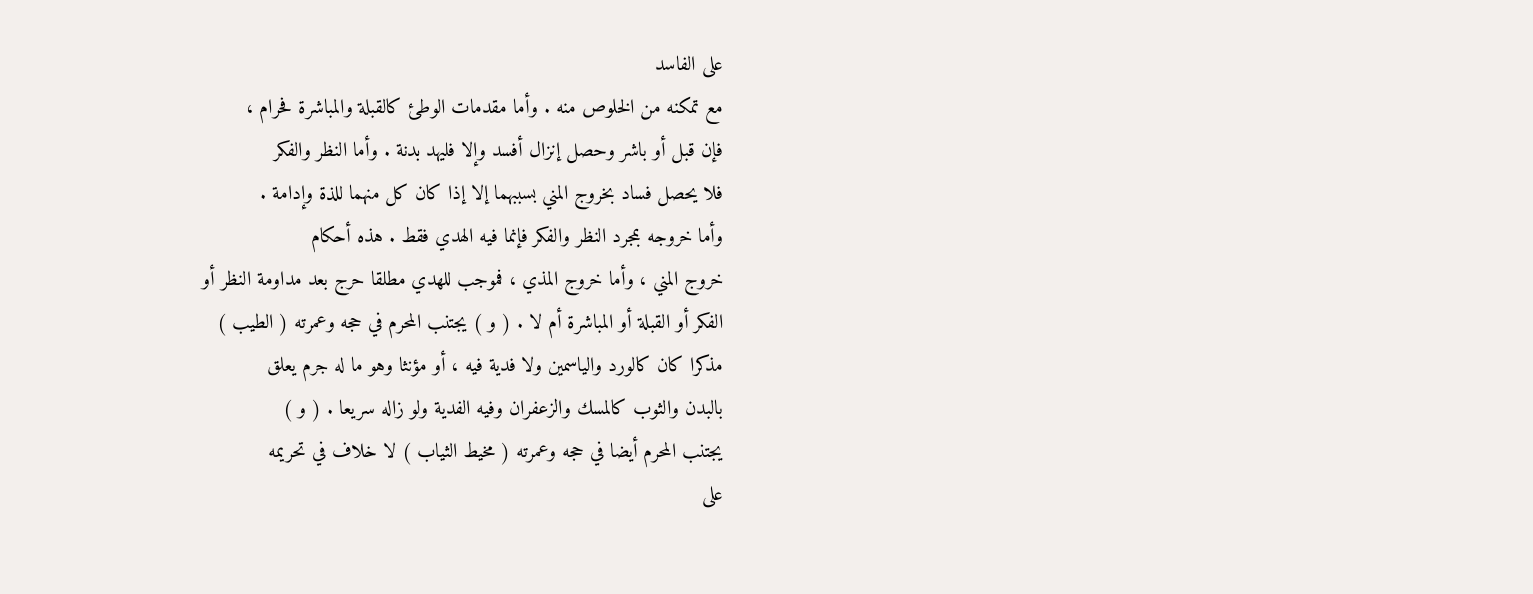على الفاسد
مع تمكنه من الخلوص منه . وأما مقدمات الوطئ كالقبلة والمباشرة فحرام ،
فإن قبل أو باشر وحصل إنزال أفسد وإلا فليهد بدنة . وأما النظر والفكر
فلا يحصل فساد بخروج المني بسببهما إلا إذا كان كل منهما للذة وإدامة .
وأما خروجه بمجرد النظر والفكر فإنما فيه الهدي فقط . هذه أحكام
خروج المني ، وأما خروج المذي ، فموجب للهدي مطلقا حرج بعد مداومة النظر أو
الفكر أو القبلة أو المباشرة أم لا . ( و ) يجتنب المحرم في حجه وعمرته ( الطيب )
مذكرا كان كالورد والياسمين ولا فدية فيه ، أو مؤنثا وهو ما له جرم يعلق
بالبدن والثوب كالمسك والزعفران وفيه الفدية ولو زاله سريعا . ( و )
يجتنب المحرم أيضا في حجه وعمرته ( مخيط الثياب ) لا خلاف في تحريمه
على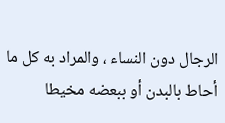الرجال دون النساء ، والمراد به كل ما أحاط بالبدن أو ببعضه مخيطا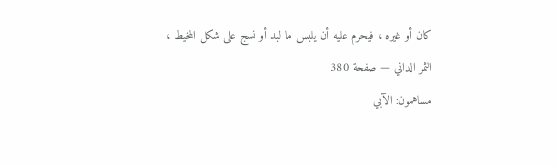كان أو غيره ، فيحرم عليه أن يلبس ما لبد أو نسج على شكل المخيط ،
الثمر الداني — صفحة 380
مساهمون: الآبي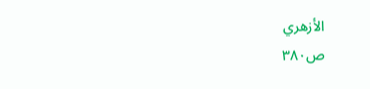الأزهري
ص٣٨٠